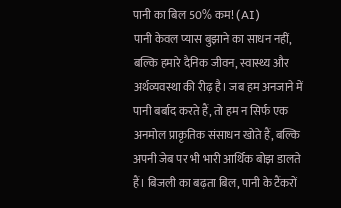पानी का बिल 50% कम! (AI)
पानी केवल प्यास बुझाने का साधन नहीं, बल्कि हमारे दैनिक जीवन, स्वास्थ्य और अर्थव्यवस्था की रीढ़ है। जब हम अनजाने में पानी बर्बाद करते हैं, तो हम न सिर्फ एक अनमोल प्राकृतिक संसाधन खोते हैं, बल्कि अपनी जेब पर भी भारी आर्थिक बोझ डालते हैं। बिजली का बढ़ता बिल, पानी के टैंकरों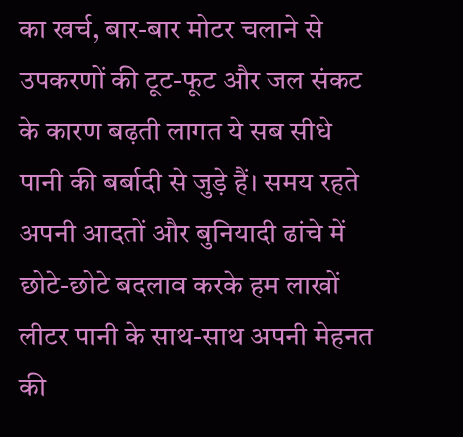का खर्च, बार-बार मोटर चलाने से उपकरणों की टूट-फूट और जल संकट के कारण बढ़ती लागत ये सब सीधे पानी की बर्बादी से जुड़े हैं। समय रहते अपनी आदतों और बुनियादी ढांचे में छोटे-छोटे बदलाव करके हम लाखों लीटर पानी के साथ-साथ अपनी मेहनत की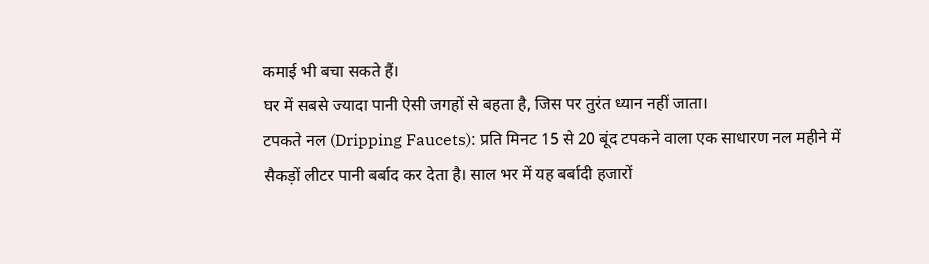कमाई भी बचा सकते हैं।
घर में सबसे ज्यादा पानी ऐसी जगहों से बहता है, जिस पर तुरंत ध्यान नहीं जाता।
टपकते नल (Dripping Faucets): प्रति मिनट 15 से 20 बूंद टपकने वाला एक साधारण नल महीने में सैकड़ों लीटर पानी बर्बाद कर देता है। साल भर में यह बर्बादी हजारों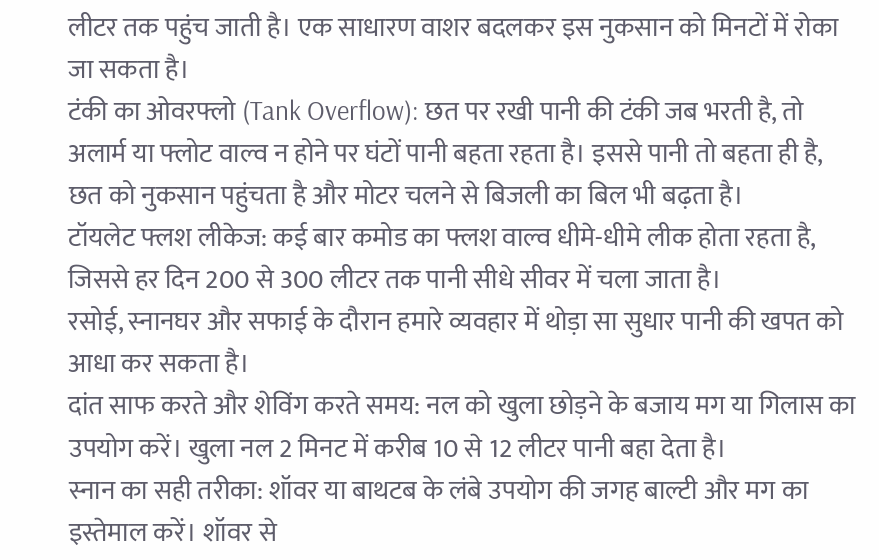लीटर तक पहुंच जाती है। एक साधारण वाशर बदलकर इस नुकसान को मिनटों में रोका जा सकता है।
टंकी का ओवरफ्लो (Tank Overflow): छत पर रखी पानी की टंकी जब भरती है, तो अलार्म या फ्लोट वाल्व न होने पर घंटों पानी बहता रहता है। इससे पानी तो बहता ही है, छत को नुकसान पहुंचता है और मोटर चलने से बिजली का बिल भी बढ़ता है।
टॉयलेट फ्लश लीकेज: कई बार कमोड का फ्लश वाल्व धीमे-धीमे लीक होता रहता है, जिससे हर दिन 200 से 300 लीटर तक पानी सीधे सीवर में चला जाता है।
रसोई, स्नानघर और सफाई के दौरान हमारे व्यवहार में थोड़ा सा सुधार पानी की खपत को आधा कर सकता है।
दांत साफ करते और शेविंग करते समय: नल को खुला छोड़ने के बजाय मग या गिलास का उपयोग करें। खुला नल 2 मिनट में करीब 10 से 12 लीटर पानी बहा देता है।
स्नान का सही तरीका: शॉवर या बाथटब के लंबे उपयोग की जगह बाल्टी और मग का इस्तेमाल करें। शॉवर से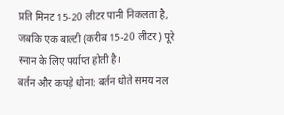प्रति मिनट 15-20 लीटर पानी निकलता है, जबकि एक बाल्टी (करीब 15-20 लीटर) पूरे स्नान के लिए पर्याप्त होती है।
बर्तन और कपड़े धोना: बर्तन धोते समय नल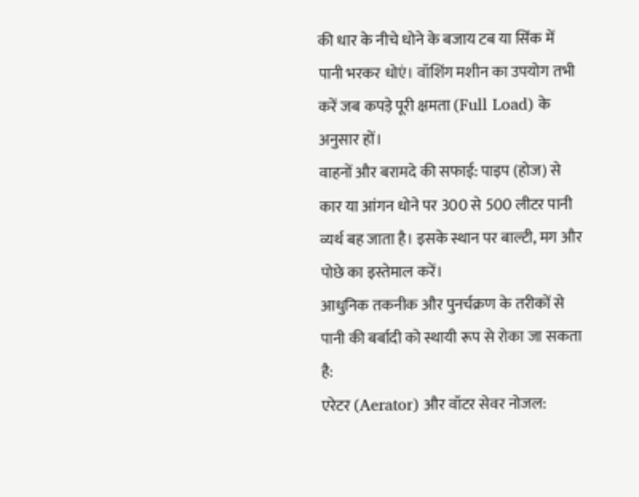की धार के नीचे धोने के बजाय टब या सिंक में पानी भरकर धोएं। वॉशिंग मशीन का उपयोग तभी करें जब कपड़े पूरी क्षमता (Full Load) के अनुसार हों।
वाहनों और बरामदे की सफाई: पाइप (होज) से कार या आंगन धोने पर 300 से 500 लीटर पानी व्यर्थ बह जाता है। इसके स्थान पर बाल्टी, मग और पोछे का इस्तेमाल करें।
आधुनिक तकनीक और पुनर्चक्रण के तरीकों से पानी की बर्बादी को स्थायी रूप से रोका जा सकता है:
एरेटर (Aerator) और वॉटर सेवर नोजल: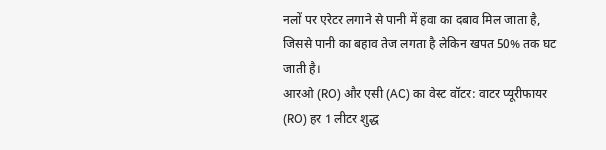नलों पर एरेटर लगाने से पानी में हवा का दबाव मिल जाता है, जिससे पानी का बहाव तेज लगता है लेकिन खपत 50% तक घट जाती है।
आरओ (RO) और एसी (AC) का वेस्ट वॉटर: वाटर प्यूरीफायर (RO) हर 1 लीटर शुद्ध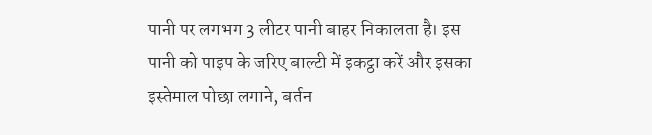पानी पर लगभग 3 लीटर पानी बाहर निकालता है। इस पानी को पाइप के जरिए बाल्टी में इकट्ठा करें और इसका इस्तेमाल पोछा लगाने, बर्तन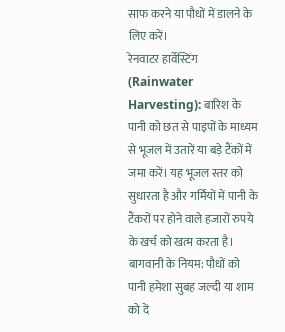साफ करने या पौधों में डालने के लिए करें।
रेनवाटर हार्वेस्टिंग (Rainwater Harvesting): बारिश के पानी को छत से पाइपों के माध्यम से भूजल में उतारें या बड़े टैंकों में जमा करें। यह भूजल स्तर को सुधारता है और गर्मियों में पानी के टैंकरों पर होने वाले हजारों रुपये के खर्च को खत्म करता है।
बागवानी के नियम: पौधों को पानी हमेशा सुबह जल्दी या शाम को दें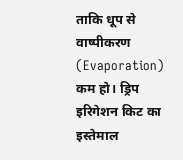ताकि धूप से वाष्पीकरण (Evaporation) कम हो। ड्रिप इरिगेशन किट का इस्तेमाल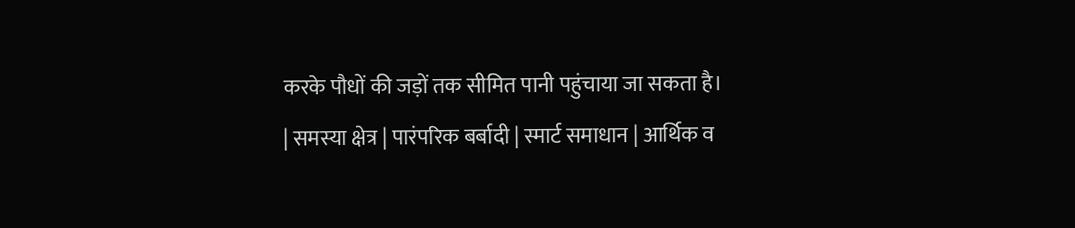करके पौधों की जड़ों तक सीमित पानी पहुंचाया जा सकता है।
| समस्या क्षेत्र | पारंपरिक बर्बादी | स्मार्ट समाधान | आर्थिक व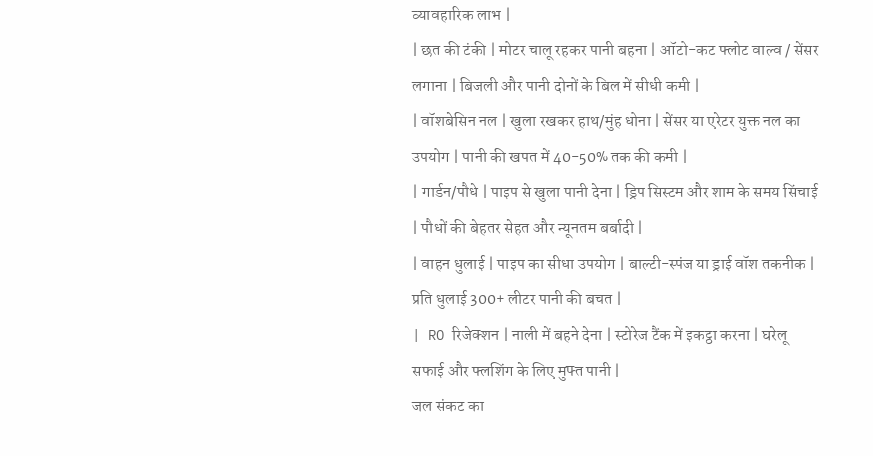व्यावहारिक लाभ |
| छत की टंकी | मोटर चालू रहकर पानी बहना | ऑटो-कट फ्लोट वाल्व / सेंसर लगाना | बिजली और पानी दोनों के बिल में सीधी कमी |
| वॉशबेसिन नल | खुला रखकर हाथ/मुंह धोना | सेंसर या एरेटर युक्त नल का उपयोग | पानी की खपत में 40-50% तक की कमी |
| गार्डन/पौधे | पाइप से खुला पानी देना | ड्रिप सिस्टम और शाम के समय सिंचाई | पौधों की बेहतर सेहत और न्यूनतम बर्बादी |
| वाहन धुलाई | पाइप का सीधा उपयोग | बाल्टी-स्पंज या ड्राई वॉश तकनीक | प्रति धुलाई 300+ लीटर पानी की बचत |
| RO रिजेक्शन | नाली में बहने देना | स्टोरेज टैंक में इकट्ठा करना | घरेलू सफाई और फ्लशिंग के लिए मुफ्त पानी |
जल संकट का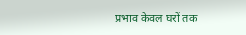प्रभाव केवल घरों तक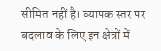सीमित नहीं है। व्यापक स्तर पर बदलाव के लिए इन क्षेत्रों में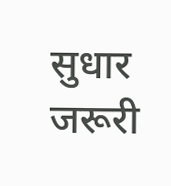सुधार जरूरी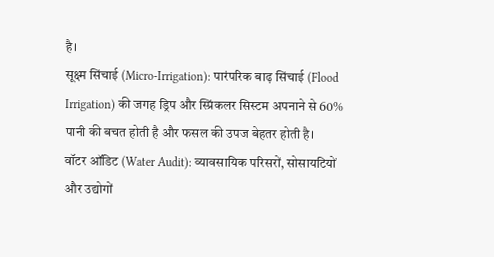है।
सूक्ष्म सिंचाई (Micro-Irrigation): पारंपरिक बाढ़ सिंचाई (Flood Irrigation) की जगह ड्रिप और स्प्रिंकलर सिस्टम अपनाने से 60% पानी की बचत होती है और फसल की उपज बेहतर होती है।
वॉटर ऑडिट (Water Audit): व्यावसायिक परिसरों, सोसायटियों और उद्योगों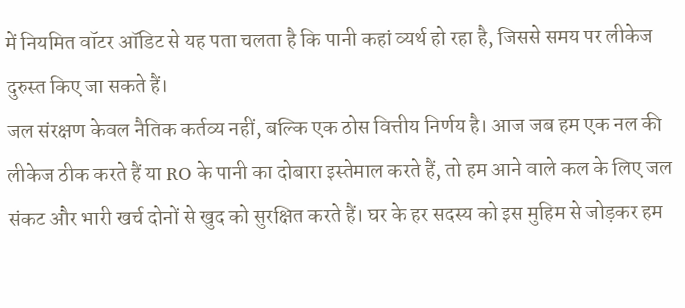में नियमित वॉटर ऑडिट से यह पता चलता है कि पानी कहां व्यर्थ हो रहा है, जिससे समय पर लीकेज दुरुस्त किए जा सकते हैं।
जल संरक्षण केवल नैतिक कर्तव्य नहीं, बल्कि एक ठोस वित्तीय निर्णय है। आज जब हम एक नल की लीकेज ठीक करते हैं या RO के पानी का दोबारा इस्तेमाल करते हैं, तो हम आने वाले कल के लिए जल संकट और भारी खर्च दोनों से खुद को सुरक्षित करते हैं। घर के हर सदस्य को इस मुहिम से जोड़कर हम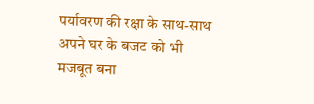पर्यावरण की रक्षा के साथ-साथ अपने घर के बजट को भी मजबूत बना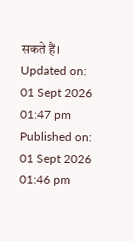सकते हैं।
Updated on:
01 Sept 2026 01:47 pm
Published on:
01 Sept 2026 01:46 pm